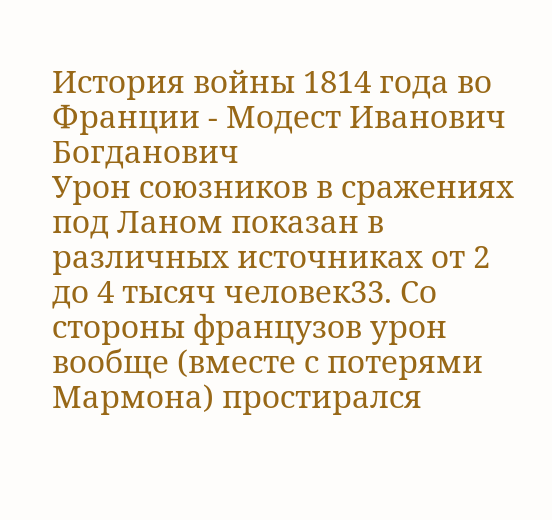История войны 1814 года во Франции - Модест Иванович Богданович
Урон союзников в сражениях под Ланом показан в различных источниках от 2 до 4 тысяч человек33. Со стороны французов урон вообще (вместе с потерями Мармона) простирался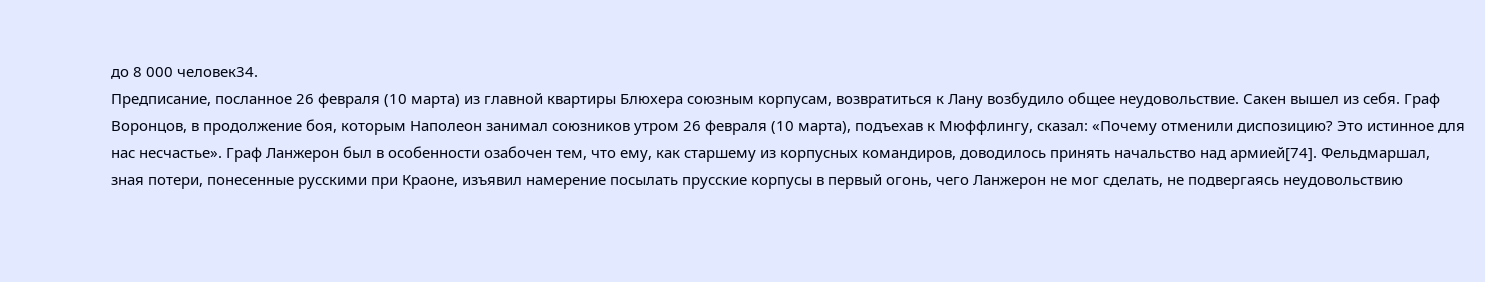до 8 000 человек34.
Предписание, посланное 26 февраля (10 марта) из главной квартиры Блюхера союзным корпусам, возвратиться к Лану возбудило общее неудовольствие. Сакен вышел из себя. Граф Воронцов, в продолжение боя, которым Наполеон занимал союзников утром 26 февраля (10 марта), подъехав к Мюффлингу, сказал: «Почему отменили диспозицию? Это истинное для нас несчастье». Граф Ланжерон был в особенности озабочен тем, что ему, как старшему из корпусных командиров, доводилось принять начальство над армией[74]. Фельдмаршал, зная потери, понесенные русскими при Краоне, изъявил намерение посылать прусские корпусы в первый огонь, чего Ланжерон не мог сделать, не подвергаясь неудовольствию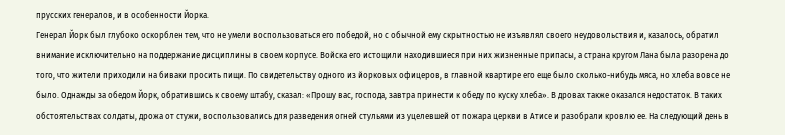прусских генералов, и в особенности Йорка.
Генерал Йорк был глубоко оскорблен тем, что не умели воспользоваться его победой, но с обычной ему скрытностью не изъявлял своего неудовольствия и, казалось, обратил внимание исключительно на поддержание дисциплины в своем корпусе. Войска его истощили находившиеся при них жизненные припасы, а страна кругом Лана была разорена до того, что жители приходили на биваки просить пищи. По свидетельству одного из йорковых офицеров, в главной квартире его еще было сколько-нибудь мяса, но хлеба вовсе не было. Однажды за обедом Йорк, обратившись к своему штабу, сказал: «Прошу вас, господа, завтра принести к обеду по куску хлеба». В дровах также оказался недостаток. В таких обстоятельствах солдаты, дрожа от стужи, воспользовались для разведения огней стульями из уцелевшей от пожара церкви в Атисе и разобрали кровлю ее. На следующий день в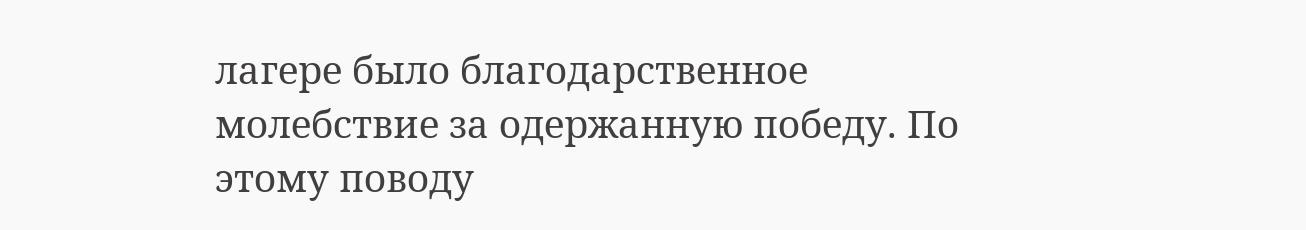лагере было благодарственное молебствие за одержанную победу. По этому поводу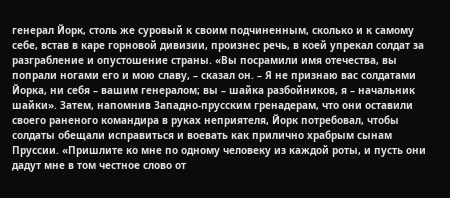генерал Йорк, столь же суровый к своим подчиненным, сколько и к самому себе, встав в каре горновой дивизии, произнес речь, в коей упрекал солдат за разграбление и опустошение страны. «Вы посрамили имя отечества, вы попрали ногами его и мою славу, – сказал он. – Я не признаю вас солдатами Йорка, ни себя – вашим генералом; вы – шайка разбойников, я – начальник шайки». Затем, напомнив Западно-прусским гренадерам, что они оставили своего раненого командира в руках неприятеля, Йорк потребовал, чтобы солдаты обещали исправиться и воевать как прилично храбрым сынам Пруссии. «Пришлите ко мне по одному человеку из каждой роты, и пусть они дадут мне в том честное слово от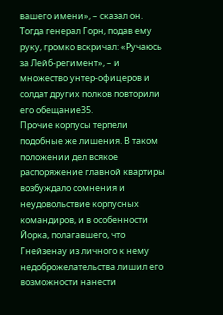вашего имени», – сказал он. Тогда генерал Горн, подав ему руку, громко вскричал: «Ручаюсь за Лейб-регимент», – и множество унтер-офицеров и солдат других полков повторили его обещание35.
Прочие корпусы терпели подобные же лишения. В таком положении дел всякое распоряжение главной квартиры возбуждало сомнения и неудовольствие корпусных командиров, и в особенности Йорка, полагавшего, что Гнейзенау из личного к нему недоброжелательства лишил его возможности нанести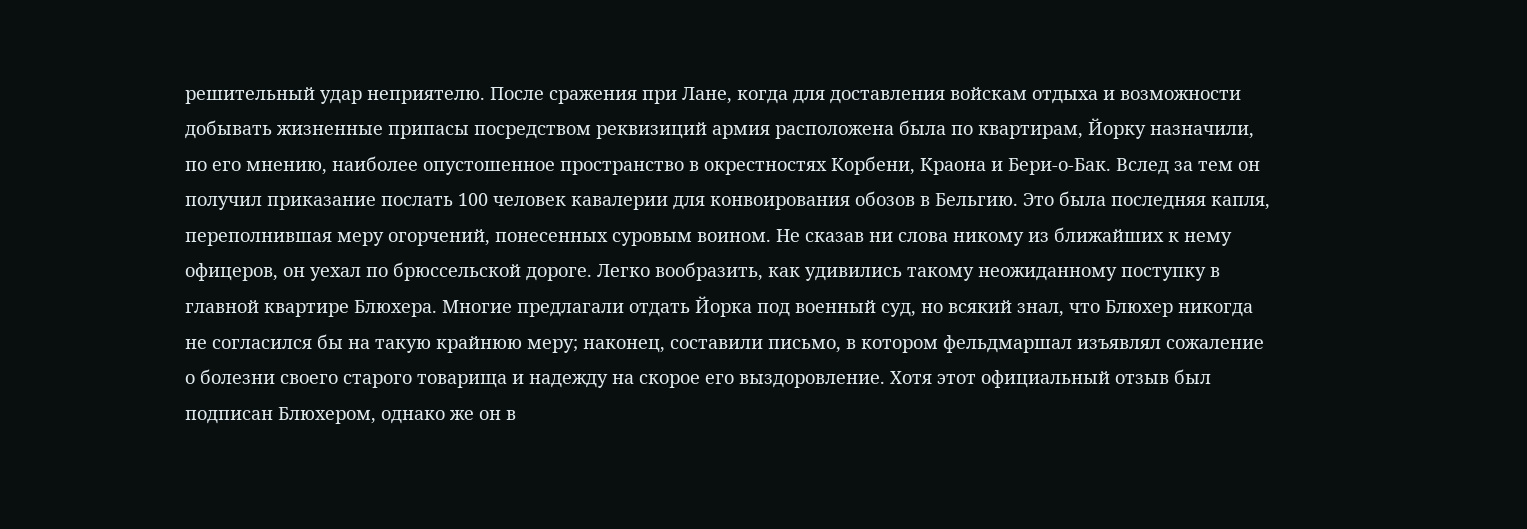решительный удар неприятелю. После сражения при Лане, когда для доставления войскам отдыха и возможности добывать жизненные припасы посредством реквизиций армия расположена была по квартирам, Йорку назначили, по его мнению, наиболее опустошенное пространство в окрестностях Корбени, Краона и Бери-о-Бак. Вслед за тем он получил приказание послать 100 человек кавалерии для конвоирования обозов в Бельгию. Это была последняя капля, переполнившая меру огорчений, понесенных суровым воином. Не сказав ни слова никому из ближайших к нему офицеров, он уехал по брюссельской дороге. Легко вообразить, как удивились такому неожиданному поступку в главной квартире Блюхера. Многие предлагали отдать Йорка под военный суд, но всякий знал, что Блюхер никогда не согласился бы на такую крайнюю меру; наконец, составили письмо, в котором фельдмаршал изъявлял сожаление о болезни своего старого товарища и надежду на скорое его выздоровление. Хотя этот официальный отзыв был подписан Блюхером, однако же он в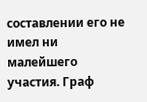составлении его не имел ни малейшего участия. Граф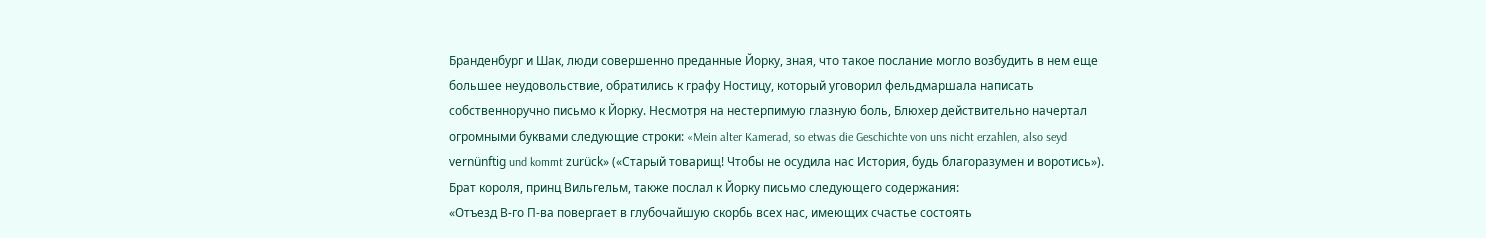Бранденбург и Шак, люди совершенно преданные Йорку, зная, что такое послание могло возбудить в нем еще большее неудовольствие, обратились к графу Ностицу, который уговорил фельдмаршала написать собственноручно письмо к Йорку. Несмотря на нестерпимую глазную боль, Блюхер действительно начертал огромными буквами следующие строки: «Mein alter Kamerad, so etwas die Geschichte von uns nicht erzahlen, also seyd vernünftig und kommt zurück» («Старый товарищ! Чтобы не осудила нас История, будь благоразумен и воротись»).
Брат короля, принц Вильгельм, также послал к Йорку письмо следующего содержания:
«Отъезд В-го П-ва повергает в глубочайшую скорбь всех нас, имеющих счастье состоять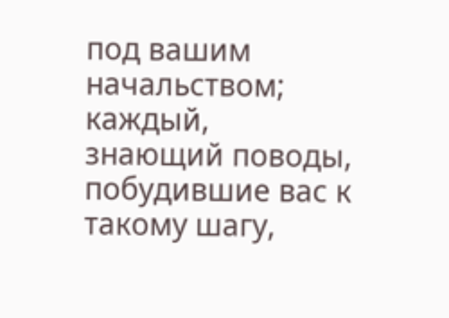под вашим начальством; каждый, знающий поводы, побудившие вас к такому шагу,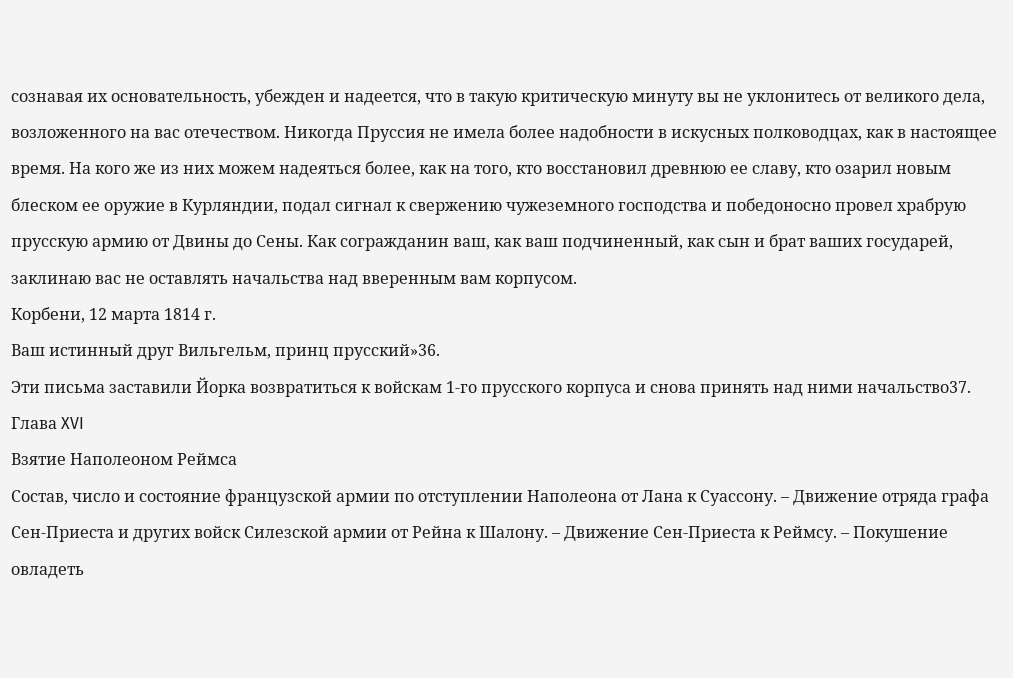сознавая их основательность, убежден и надеется, что в такую критическую минуту вы не уклонитесь от великого дела, возложенного на вас отечеством. Никогда Пруссия не имела более надобности в искусных полководцах, как в настоящее время. На кого же из них можем надеяться более, как на того, кто восстановил древнюю ее славу, кто озарил новым блеском ее оружие в Курляндии, подал сигнал к свержению чужеземного господства и победоносно провел храбрую прусскую армию от Двины до Сены. Как согражданин ваш, как ваш подчиненный, как сын и брат ваших государей, заклинаю вас не оставлять начальства над вверенным вам корпусом.
Корбени, 12 марта 1814 г.
Ваш истинный друг Вильгельм, принц прусский»36.
Эти письма заставили Йорка возвратиться к войскам 1-го прусского корпуса и снова принять над ними начальство37.
Глава XVI
Взятие Наполеоном Реймса
Состав, число и состояние французской армии по отступлении Наполеона от Лана к Суассону. – Движение отряда графа Сен-Приеста и других войск Силезской армии от Рейна к Шалону. – Движение Сен-Приеста к Реймсу. – Покушение овладеть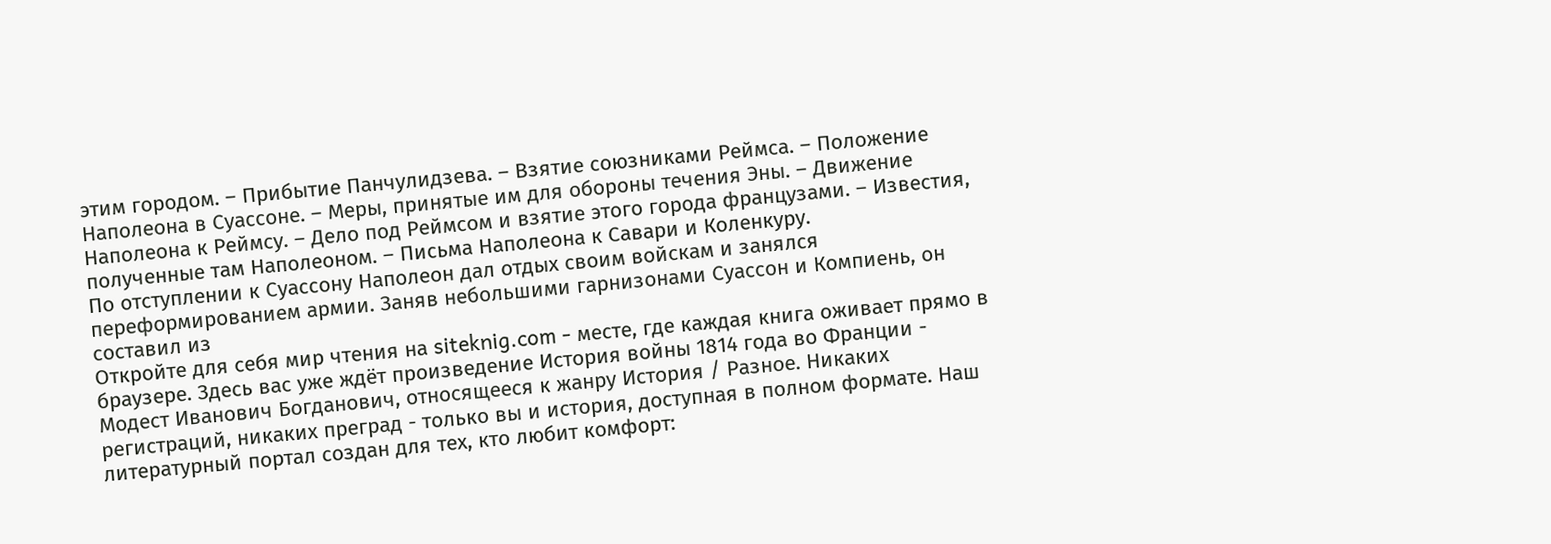этим городом. – Прибытие Панчулидзева. – Взятие союзниками Реймса. – Положение Наполеона в Суассоне. – Меры, принятые им для обороны течения Эны. – Движение Наполеона к Реймсу. – Дело под Реймсом и взятие этого города французами. – Известия, полученные там Наполеоном. – Письма Наполеона к Савари и Коленкуру.
По отступлении к Суассону Наполеон дал отдых своим войскам и занялся переформированием армии. Заняв небольшими гарнизонами Суассон и Компиень, он составил из
Откройте для себя мир чтения на siteknig.com - месте, где каждая книга оживает прямо в браузере. Здесь вас уже ждёт произведение История войны 1814 года во Франции - Модест Иванович Богданович, относящееся к жанру История / Разное. Никаких регистраций, никаких преград - только вы и история, доступная в полном формате. Наш литературный портал создан для тех, кто любит комфорт: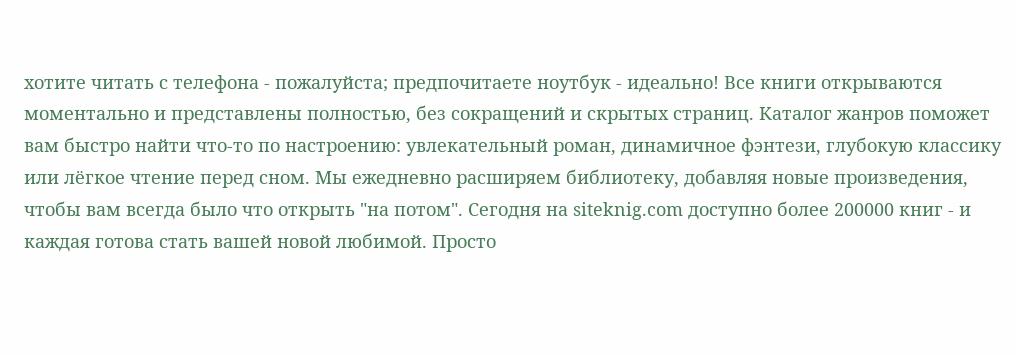хотите читать с телефона - пожалуйста; предпочитаете ноутбук - идеально! Все книги открываются моментально и представлены полностью, без сокращений и скрытых страниц. Каталог жанров поможет вам быстро найти что-то по настроению: увлекательный роман, динамичное фэнтези, глубокую классику или лёгкое чтение перед сном. Мы ежедневно расширяем библиотеку, добавляя новые произведения, чтобы вам всегда было что открыть "на потом". Сегодня на siteknig.com доступно более 200000 книг - и каждая готова стать вашей новой любимой. Просто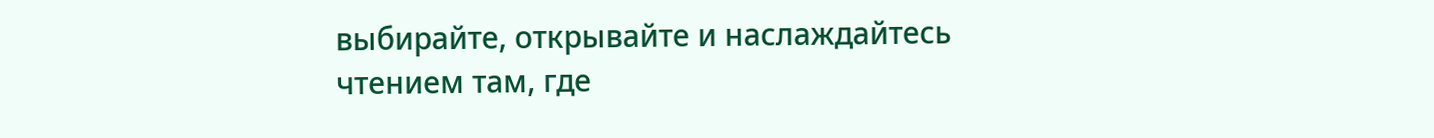выбирайте, открывайте и наслаждайтесь чтением там, где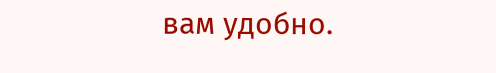вам удобно.